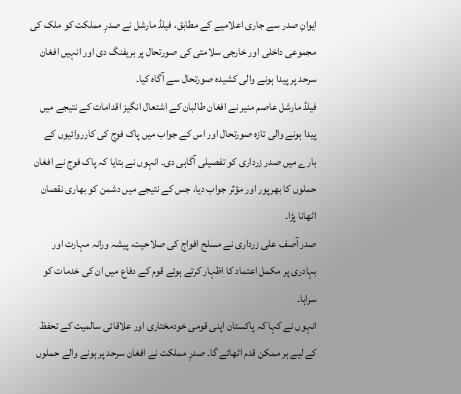ایوانِ صدر سے جاری اعلامیے کے مطابق، فیلڈ مارشل نے صدرِ مملکت کو ملک کی مجموعی داخلی اور خارجی سلامتی کی صورتحال پر بریفنگ دی اور انہیں افغان سرحد پر پیدا ہونے والی کشیدہ صورتحال سے آگاہ کیا۔
فیلڈ مارشل عاصم منیر نے افغان طالبان کے اشتعال انگیز اقدامات کے نتیجے میں پیدا ہونے والی تازہ صورتحال اور اس کے جواب میں پاک فوج کی کارروائیوں کے بارے میں صدر زرداری کو تفصیلی آگاہی دی۔ انہوں نے بتایا کہ پاک فوج نے افغان حملوں کا بھرپور اور مؤثر جواب دیا، جس کے نتیجے میں دشمن کو بھاری نقصان اٹھانا پڑا۔
صدر آصف علی زرداری نے مسلح افواج کی صلاحیت، پیشہ ورانہ مہارت اور بہادری پر مکمل اعتماد کا اظہار کرتے ہوئے قوم کے دفاع میں ان کی خدمات کو سراہا۔
انہوں نے کہا کہ پاکستان اپنی قومی خودمختاری اور علاقائی سالمیت کے تحفظ کے لیے ہر ممکن قدم اٹھائے گا۔ صدرِ مملکت نے افغان سرحد پر ہونے والے حملوں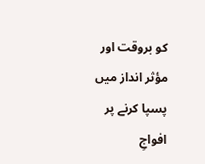کو بروقت اور مؤثر انداز میں پسپا کرنے پر افواجِ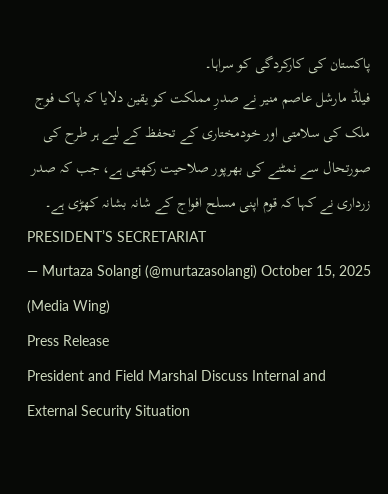پاکستان کی کارکردگی کو سراہا۔
فیلڈ مارشل عاصم منیر نے صدرِ مملکت کو یقین دلایا کہ پاک فوج ملک کی سلامتی اور خودمختاری کے تحفظ کے لیے ہر طرح کی صورتحال سے نمٹنے کی بھرپور صلاحیت رکھتی ہے، جب کہ صدر زرداری نے کہا کہ قوم اپنی مسلح افواج کے شانہ بشانہ کھڑی ہے۔
PRESIDENT’S SECRETARIAT
— Murtaza Solangi (@murtazasolangi) October 15, 2025
(Media Wing)
Press Release
President and Field Marshal Discuss Internal and External Security Situation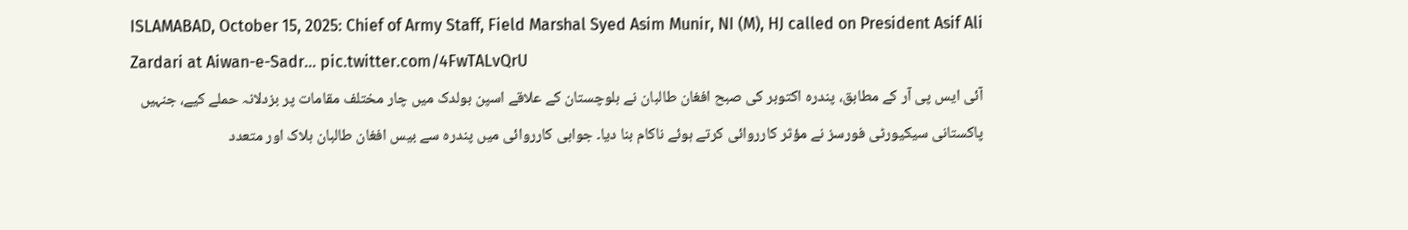ISLAMABAD, October 15, 2025: Chief of Army Staff, Field Marshal Syed Asim Munir, NI (M), HJ called on President Asif Ali Zardari at Aiwan-e-Sadr… pic.twitter.com/4FwTALvQrU
آئی ایس پی آر کے مطابق، پندرہ اکتوبر کی صبح افغان طالبان نے بلوچستان کے علاقے اسپن بولدک میں چار مختلف مقامات پر بزدلانہ حملے کیے، جنہیں پاکستانی سیکیورٹی فورسز نے مؤثر کارروائی کرتے ہوئے ناکام بنا دیا۔ جوابی کارروائی میں پندرہ سے بیس افغان طالبان ہلاک اور متعدد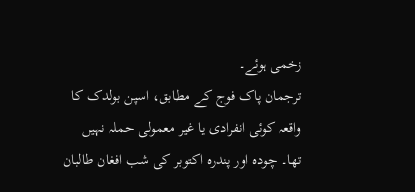زخمی ہوئے۔
ترجمان پاک فوج کے مطابق، اسپن بولدک کا واقعہ کوئی انفرادی یا غیر معمولی حملہ نہیں تھا۔ چودہ اور پندرہ اکتوبر کی شب افغان طالبان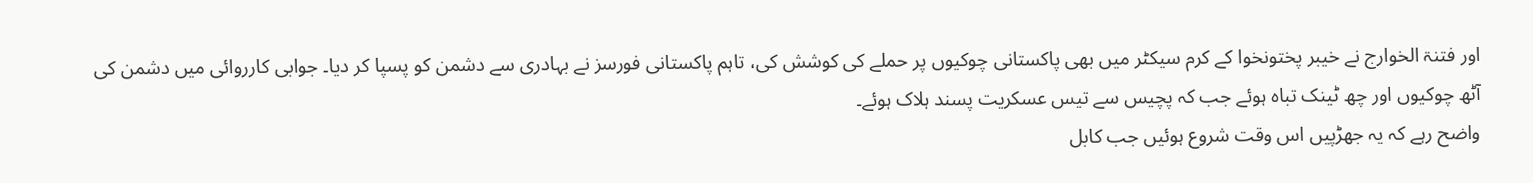اور فتنۃ الخوارج نے خیبر پختونخوا کے کرم سیکٹر میں بھی پاکستانی چوکیوں پر حملے کی کوشش کی، تاہم پاکستانی فورسز نے بہادری سے دشمن کو پسپا کر دیا۔ جوابی کارروائی میں دشمن کی آٹھ چوکیوں اور چھ ٹینک تباہ ہوئے جب کہ پچیس سے تیس عسکریت پسند ہلاک ہوئے۔
واضح رہے کہ یہ جھڑپیں اس وقت شروع ہوئیں جب کابل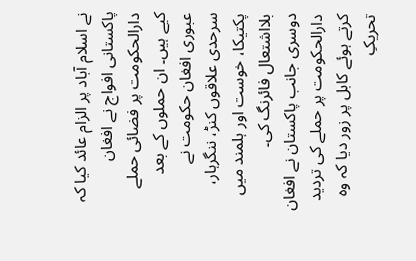نے اسلام آباد پر الزام عائد کیا کہ پاکستانی افواج نے افغان دارالحکومت پر فضائی حملے کیے ہیں۔ ان حملوں کے بعد عبوری افغان حکومت نے سرحدی علاقوں کنڑ، ننگرہار، پکتیکا، خوست اور ہلمند میں بلااشتعال فائرنگ کی۔
دوسری جانب پاکستان نے افغان دارالحکومت پر حملے کی تردید کرتے ہوئے کابل پر زور دیا کہ وہ تحریکِ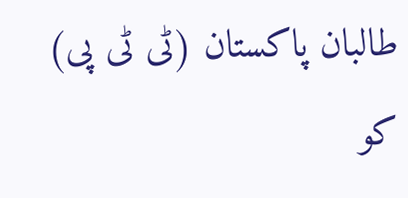طالبان پاکستان (ٹی ٹی پی) کو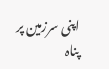اپنی سرزمین پر پناہ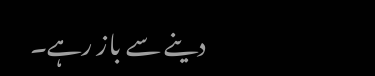دینے سے باز رہے۔